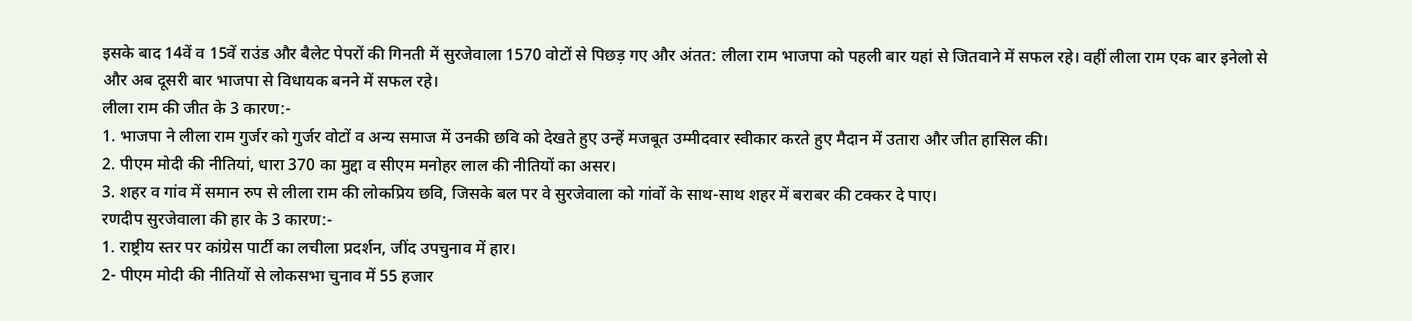इसके बाद 14वें व 15वें राउंड और बैलेट पेपरों की गिनती में सुरजेवाला 1570 वोटों से पिछड़ गए और अंतत: लीला राम भाजपा को पहली बार यहां से जितवाने में सफल रहे। वहीं लीला राम एक बार इनेलो से और अब दूसरी बार भाजपा से विधायक बनने में सफल रहे।
लीला राम की जीत के 3 कारण:-
1. भाजपा ने लीला राम गुर्जर को गुर्जर वोटों व अन्य समाज में उनकी छवि को देखते हुए उन्हें मजबूत उम्मीदवार स्वीकार करते हुए मैदान में उतारा और जीत हासिल की।
2. पीएम मोदी की नीतियां, धारा 370 का मुद्दा व सीएम मनोहर लाल की नीतियों का असर।
3. शहर व गांव में समान रुप से लीला राम की लोकप्रिय छवि, जिसके बल पर वे सुरजेवाला को गांवों के साथ-साथ शहर में बराबर की टक्कर दे पाए।
रणदीप सुरजेवाला की हार के 3 कारण:-
1. राष्ट्रीय स्तर पर कांग्रेस पार्टी का लचीला प्रदर्शन, जींद उपचुनाव में हार।
2- पीएम मोदी की नीतियों से लोकसभा चुनाव में 55 हजार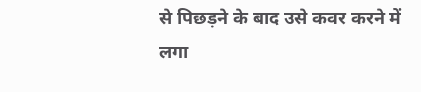से पिछड़ने के बाद उसे कवर करने में लगा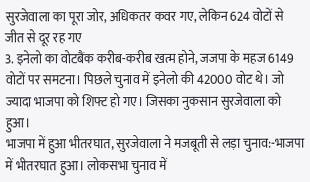सुरजेवाला का पूरा जोर, अधिकतर कवर गए, लेकिन 624 वोटों से जीत से दूर रह गए
3. इनेलो का वोटबैंक करीब-करीब खत्म होने, जजपा के महज 6149 वोटों पर समटना। पिछले चुनाव में इनेलो की 42000 वोट थे। जो ज्यादा भाजपा को शिफ्ट हो गए। जिसका नुकसान सुरजेवाला को हुआ।
भाजपा में हुआ भीतरघात, सुरजेवाला ने मजबूती से लड़ा चुनाव:-भाजपा में भीतरघात हुआ। लोकसभा चुनाव में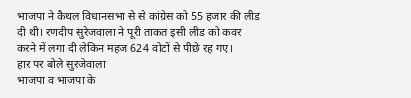भाजपा ने कैथल विधानसभा से से कांग्रेस को 55 हजार की लीड दी थी। रणदीप सुरेजवाला ने पूरी ताकत इसी लीड को कवर करने में लगा दी लेकिन महज 624 वोटों से पीछे रह गए।
हार पर बोले सुरजेवाला
भाजपा व भाजपा के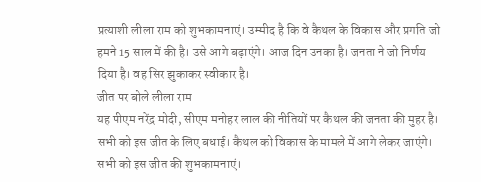प्रत्याशी लीला राम को शुभकामनाएं। उम्मीद है कि वे कैथल के विकास और प्रगति जो हमने 15 साल में की है। उसे आगे बढ़ाएंगे। आज दिन उनका है। जनता ने जो निर्णय दिया है। वह सिर झुकाकर स्वीकार है।
जीत पर बोले लीला राम
यह पीएम नरेंद्र मोदी, सीएम मनोहर लाल की नीतियों पर कैथल की जनता की मुहर है। सभी को इस जीत के लिए बधाई। कैथल को विकास के मामले में आगे लेकर जाएंगे। सभी को इस जीत की शुभकामनाएं।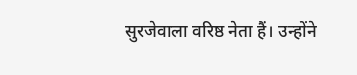सुरजेवाला वरिष्ठ नेता हैं। उन्होंने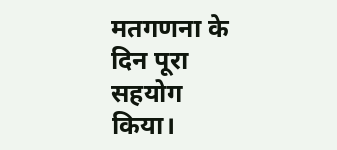मतगणना के दिन पूरा सहयोग किया।